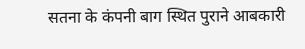सतना के कंपनी बाग स्थित पुराने आबकारी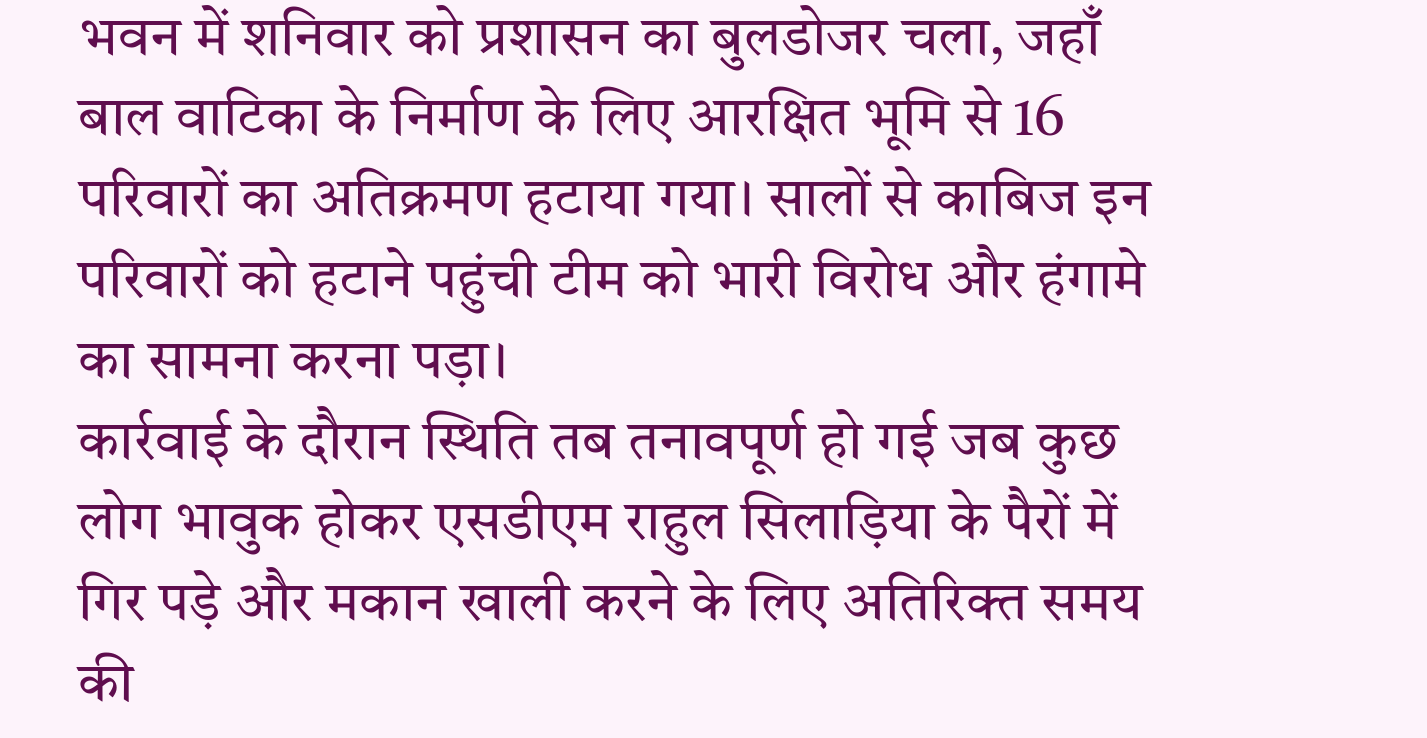भवन में शनिवार को प्रशासन का बुलडोजर चला, जहाँ बाल वाटिका के निर्माण के लिए आरक्षित भूमि से 16 परिवारों का अतिक्रमण हटाया गया। सालों से काबिज इन परिवारों को हटाने पहुंची टीम को भारी विरोध और हंगामे का सामना करना पड़ा।
कार्रवाई के दौरान स्थिति तब तनावपूर्ण हो गई जब कुछ लोग भावुक होकर एसडीएम राहुल सिलाड़िया के पैरों में गिर पड़े और मकान खाली करने के लिए अतिरिक्त समय की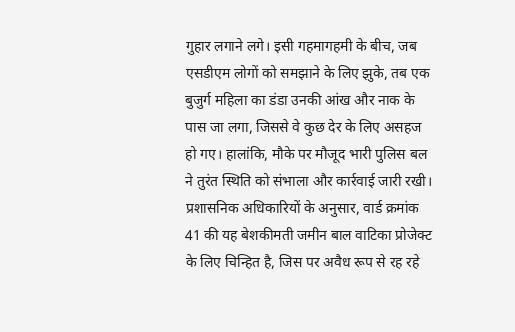गुहार लगाने लगे। इसी गहमागहमी के बीच, जब एसडीएम लोगों को समझाने के लिए झुके, तब एक बुजुर्ग महिला का डंडा उनकी आंख और नाक के पास जा लगा, जिससे वे कुछ देर के लिए असहज हो गए। हालांकि, मौके पर मौजूद भारी पुलिस बल ने तुरंत स्थिति को संभाला और कार्रवाई जारी रखी।
प्रशासनिक अधिकारियों के अनुसार, वार्ड क्रमांक 41 की यह बेशकीमती जमीन बाल वाटिका प्रोजेक्ट के लिए चिन्हित है, जिस पर अवैध रूप से रह रहे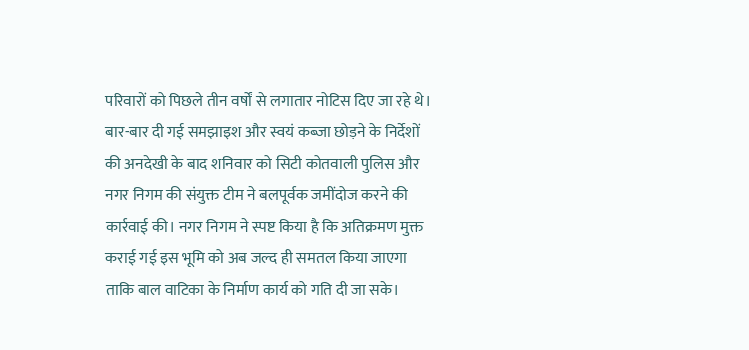परिवारों को पिछले तीन वर्षों से लगातार नोटिस दिए जा रहे थे। बार-बार दी गई समझाइश और स्वयं कब्जा छोड़ने के निर्देशों की अनदेखी के बाद शनिवार को सिटी कोतवाली पुलिस और नगर निगम की संयुक्त टीम ने बलपूर्वक जमींदोज करने की कार्रवाई की। नगर निगम ने स्पष्ट किया है कि अतिक्रमण मुक्त कराई गई इस भूमि को अब जल्द ही समतल किया जाएगा ताकि बाल वाटिका के निर्माण कार्य को गति दी जा सके।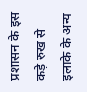प्रशासन के इस कड़े रुख से इलाके के अन्य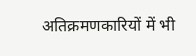अतिक्रमणकारियों में भी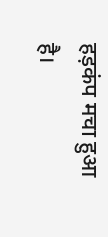हड़कंप मचा हुआ है।